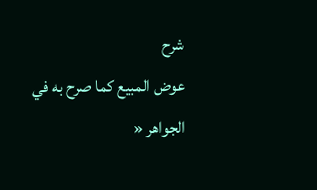شرح
عوض المبيع كما صرح به في الجواهر «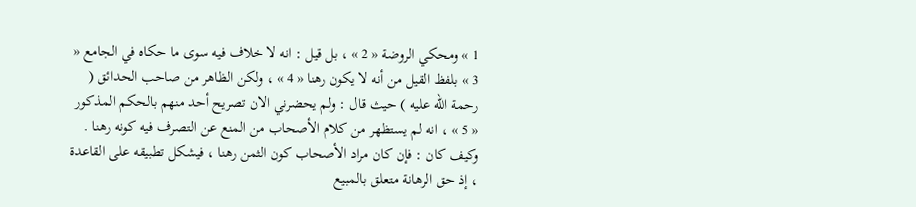1 » ومحكي الروضة « 2 » ، بل قيل : انه لا خلاف فيه سوى ما حكاه في الجامع « 3 » بلفظ القيل من أنه لا يكون رهنا « 4 » ، ولكن الظاهر من صاحب الحدائق ( رحمة الله عليه ) حيث قال : ولم يحضرني الان تصريح أحد منهم بالحكم المذكور « 5 » ، انه لم يستظهر من كلام الأصحاب من المنع عن التصرف فيه كونه رهنا .
وكيف كان : فإن كان مراد الأصحاب كون الثمن رهنا ، فيشكل تطبيقه على القاعدة ، إذ حق الرهانة متعلق بالمبيع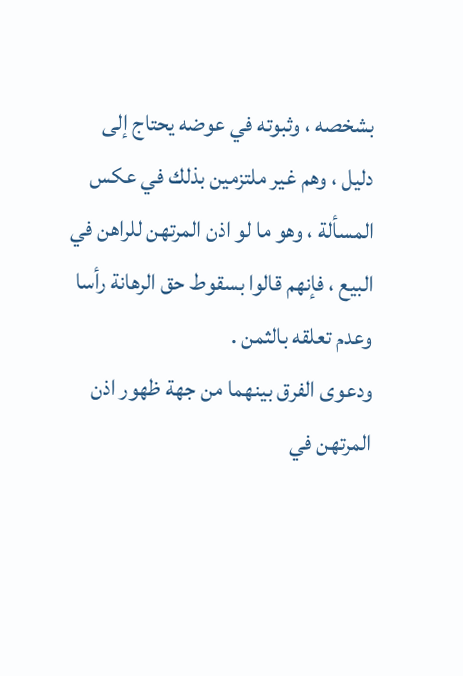بشخصه ، وثبوته في عوضه يحتاج إلى دليل ، وهم غير ملتزمين بذلك في عكس المسألة ، وهو ما لو اذن المرتهن للراهن في البيع ، فإنهم قالوا بسقوط حق الرهانة رأسا وعدم تعلقه بالثمن .
ودعوى الفرق بينهما من جهة ظهور اذن المرتهن في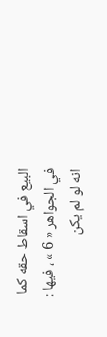البيع في اسقاط حقه كما في الجواهر « 6 » ، فيها : انه لو لم يكن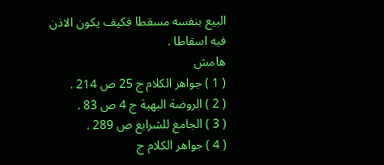البيع بنفسه مسقطا فكيف يكون الاذن فيه اسقاطا .
هامش
( 1 ) جواهر الكلام ج 25 ص 214 .
( 2 ) الروضة البهية ج 4 ص 83 .
( 3 ) الجامع للشرايع ص 289 .
( 4 ) جواهر الكلام ج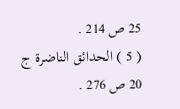25 ص 214 .
( 5 ) الحدائق الناضرة ج 20 ص 276 .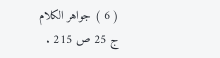( 6 ) جواهر الكلام ج 25 ص 215 .